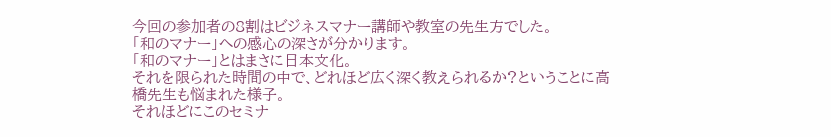今回の参加者の8割はビジネスマナー講師や教室の先生方でした。
「和のマナー」への感心の深さが分かります。
「和のマナー」とはまさに日本文化。
それを限られた時間の中で、どれほど広く深く教えられるか?ということに高橋先生も悩まれた様子。
それほどにこのセミナ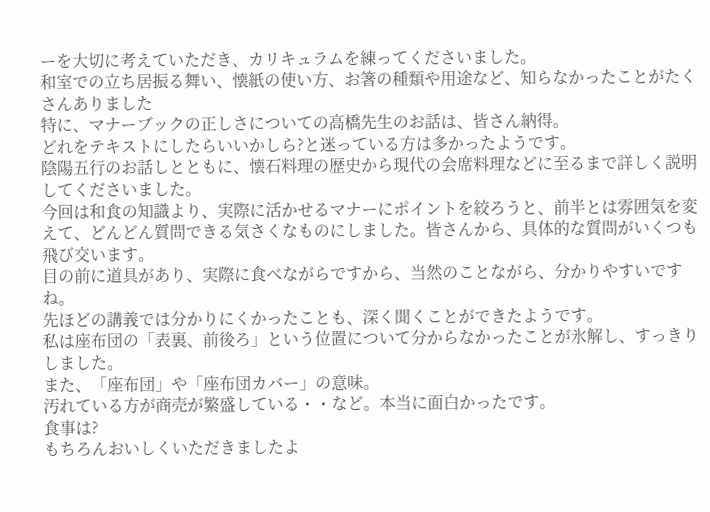ーを大切に考えていただき、カリキュラムを練ってくださいました。
和室での立ち居振る舞い、懐紙の使い方、お箸の種類や用途など、知らなかったことがたくさんありました
特に、マナーブックの正しさについての高橋先生のお話は、皆さん納得。
どれをテキストにしたらいいかしら?と迷っている方は多かったようです。
陰陽五行のお話しとともに、懐石料理の歴史から現代の会席料理などに至るまで詳しく説明してくださいました。
今回は和食の知識より、実際に活かせるマナーにポイントを絞ろうと、前半とは雰囲気を変えて、どんどん質問できる気さくなものにしました。皆さんから、具体的な質問がいくつも飛び交います。
目の前に道具があり、実際に食べながらですから、当然のことながら、分かりやすいですね。
先ほどの講義では分かりにくかったことも、深く聞くことができたようです。
私は座布団の「表裏、前後ろ」という位置について分からなかったことが氷解し、すっきりしました。
また、「座布団」や「座布団カバー」の意味。
汚れている方が商売が繁盛している・・など。本当に面白かったです。
食事は?
もちろんおいしくいただきましたよ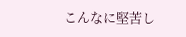こんなに堅苦し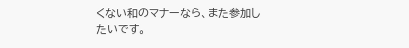くない和のマナーなら、また参加したいです。